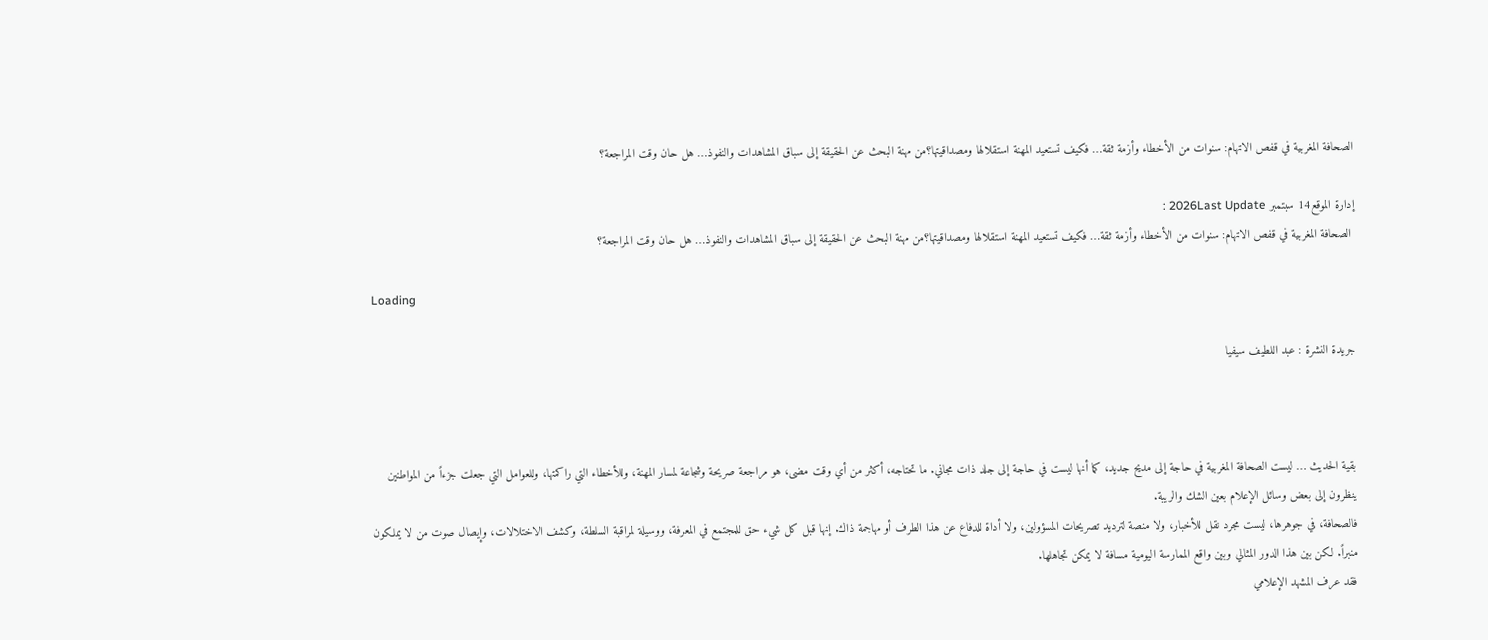الصحافة المغربية في قفص الاتهام: سنوات من الأخطاء وأزمة ثقة… فكيف تستعيد المهنة استقلالها ومصداقيتها؟من مهنة البحث عن الحقيقة إلى سباق المشاهدات والنفوذ… هل حان وقت المراجعة؟

إدارة الموقع14 سبتمبر 2026Last Update :
 الصحافة المغربية في قفص الاتهام: سنوات من الأخطاء وأزمة ثقة… فكيف تستعيد المهنة استقلالها ومصداقيتها؟من مهنة البحث عن الحقيقة إلى سباق المشاهدات والنفوذ… هل حان وقت المراجعة؟

Loading

جريدة النشرة : عبد اللطيف سيفيا



بقية الحديث … ليست الصحافة المغربية في حاجة إلى مديح جديد، كما أنها ليست في حاجة إلى جلد ذات مجاني. ما تحتاجه، أكثر من أي وقت مضى، هو مراجعة صريحة وشجاعة لمسار المهنة، وللأخطاء التي راكمتها، وللعوامل التي جعلت جزءاً من المواطنين ينظرون إلى بعض وسائل الإعلام بعين الشك والريبة.
فالصحافة، في جوهرها، ليست مجرد نقل للأخبار، ولا منصة لترديد تصريحات المسؤولين، ولا أداة للدفاع عن هذا الطرف أو مهاجمة ذاك. إنها قبل كل شيء حق للمجتمع في المعرفة، ووسيلة لمراقبة السلطة، وكشف الاختلالات، وإيصال صوت من لا يملكون منبراً. لكن بين هذا الدور المثالي وبين واقع الممارسة اليومية مسافة لا يمكن تجاهلها.
فقد عرف المشهد الإعلامي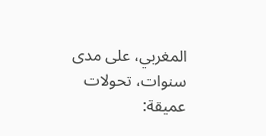المغربي، على مدى سنوات، تحولات عميقة: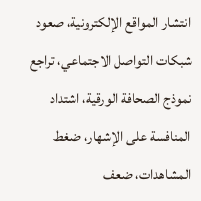انتشار المواقع الإلكترونية، صعود شبكات التواصل الاجتماعي، تراجع نموذج الصحافة الورقية، اشتداد المنافسة على الإشهار، ضغط المشاهدات، ضعف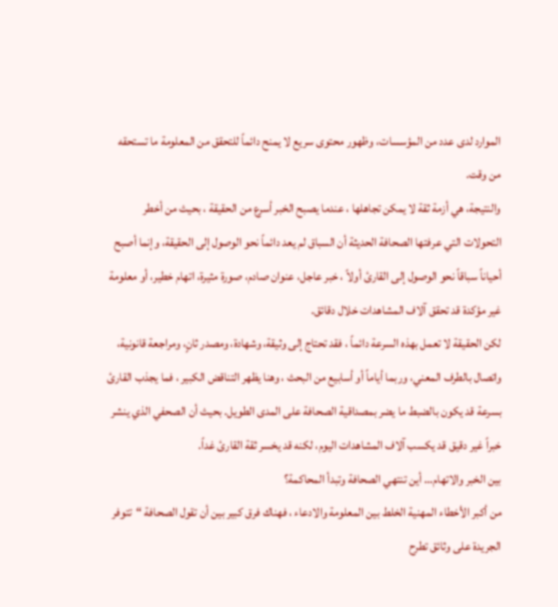الموارد لدى عدد من المؤسسات، وظهور محتوى سريع لا يمنح دائماً للتحقق من المعلومة ما تستحقه من وقت.
والنتيجة، هي أزمة ثقة لا يمكن تجاهلها ، عندما يصبح الخبر أسرع من الحقيقة ، بحيث من أخطر التحولات التي عرفتها الصحافة الحديثة أن السباق لم يعد دائماً نحو الوصول إلى الحقيقة، وإنما أصبح أحياناً سباقاً نحو الوصول إلى القارئ أولاً ، خبر عاجل، عنوان صادم، صورة مثيرة، اتهام خطير، أو معلومة غير مؤكدة قد تحقق آلاف المشاهدات خلال دقائق.
لكن الحقيقة لا تعمل بهذه السرعة دائماً ، فقد تحتاج إلى وثيقة، وشهادة، ومصدر ثانٍ، ومراجعة قانونية، واتصال بالطرف المعني، وربما أياماً أو أسابيع من البحث ، وهنا يظهر التناقض الكبير ، فما يجذب القارئ بسرعة قد يكون بالضبط ما يضر بمصداقية الصحافة على المدى الطويل. بحيث أن الصحفي الذي ينشر خبراً غير دقيق قد يكسب آلاف المشاهدات اليوم، لكنه قد يخسر ثقة القارئ غداً.
بين الخبر والاتهام… أين تنتهي الصحافة وتبدأ المحاكمة؟
من أكبر الأخطاء المهنية الخلط بين المعلومة والادعاء ، فهناك فرق كبير بين أن تقول الصحافة “تتوفر الجريدة على وثائق تطرح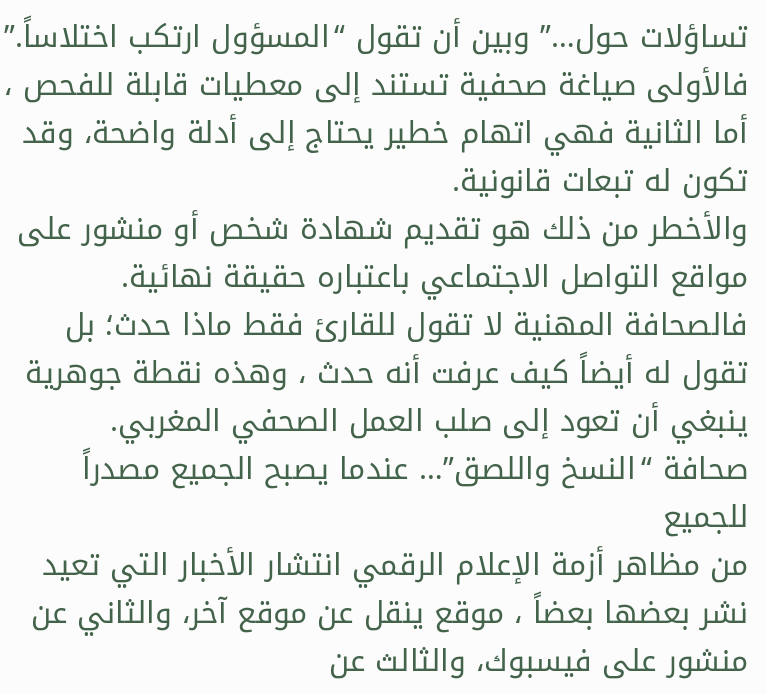تساؤلات حول…” وبين أن تقول “المسؤول ارتكب اختلاساً.” فالأولى صياغة صحفية تستند إلى معطيات قابلة للفحص ، أما الثانية فهي اتهام خطير يحتاج إلى أدلة واضحة، وقد تكون له تبعات قانونية.
والأخطر من ذلك هو تقديم شهادة شخص أو منشور على مواقع التواصل الاجتماعي باعتباره حقيقة نهائية.
فالصحافة المهنية لا تقول للقارئ فقط ماذا حدث؛ بل تقول له أيضاً كيف عرفت أنه حدث ، وهذه نقطة جوهرية ينبغي أن تعود إلى صلب العمل الصحفي المغربي.
صحافة “النسخ واللصق”… عندما يصبح الجميع مصدراً للجميع
من مظاهر أزمة الإعلام الرقمي انتشار الأخبار التي تعيد نشر بعضها بعضاً ، موقع ينقل عن موقع آخر، والثاني عن منشور على فيسبوك، والثالث عن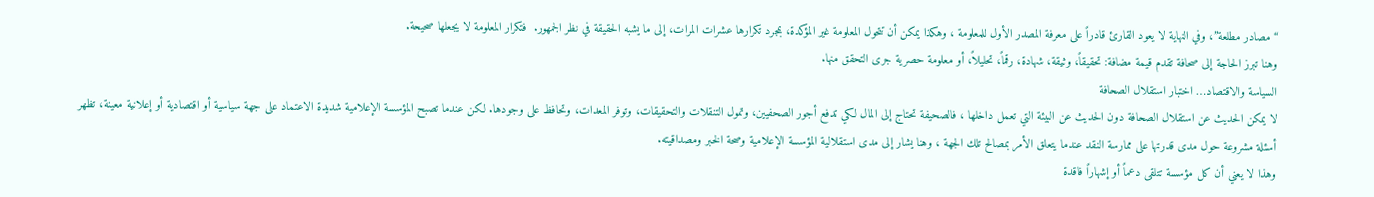“مصادر مطلعة”، وفي النهاية لا يعود القارئ قادراً على معرفة المصدر الأول للمعلومة ، وهكذا يمكن أن تتحول المعلومة غير المؤكدة، بمجرد تكرارها عشرات المرات، إلى ما يشبه الحقيقة في نظر الجمهور.  فتكرار المعلومة لا يجعلها صحيحة.
وهنا تبرز الحاجة إلى صحافة تقدم قيمة مضافة: تحقيقاً، وثيقة، شهادة، رقماً، تحليلاً، أو معلومة حصرية جرى التحقق منها.
السياسة والاقتصاد… اختبار استقلال الصحافة
لا يمكن الحديث عن استقلال الصحافة دون الحديث عن البيئة التي تعمل داخلها ، فالصحيفة تحتاج إلى المال لكي تدفع أجور الصحفيين، وتمول التنقلات والتحقيقات، وتوفر المعدات، وتحافظ على وجودها. لكن عندما تصبح المؤسسة الإعلامية شديدة الاعتماد على جهة سياسية أو اقتصادية أو إعلانية معينة، تظهر أسئلة مشروعة حول مدى قدرتها على ممارسة النقد عندما يتعلق الأمر بمصالح تلك الجهة ، وهنا يشار إلى مدى استقلالية المؤسسة الإعلامية وصحة الخبر ومصداقيته.
وهذا لا يعني أن كل مؤسسة تتلقى دعماً أو إشهاراً فاقدة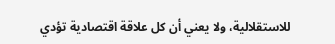للاستقلالية، ولا يعني أن كل علاقة اقتصادية تؤدي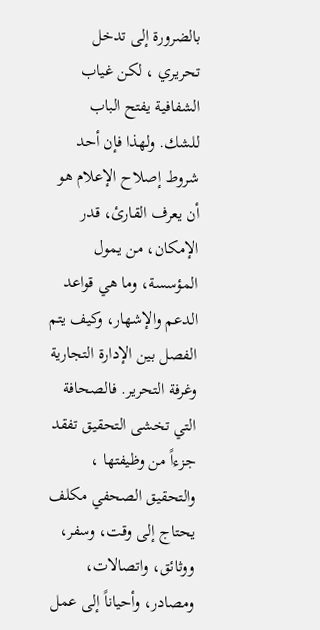بالضرورة إلى تدخل تحريري ، لكن غياب الشفافية يفتح الباب للشك. ولهذا فإن أحد شروط إصلاح الإعلام هو أن يعرف القارئ، قدر الإمكان، من يمول المؤسسة، وما هي قواعد الدعم والإشهار، وكيف يتم الفصل بين الإدارة التجارية وغرفة التحرير. فالصحافة التي تخشى التحقيق تفقد جزءاً من وظيفتها ، والتحقيق الصحفي مكلف يحتاج إلى وقت، وسفر، ووثائق، واتصالات، ومصادر، وأحياناً إلى عمل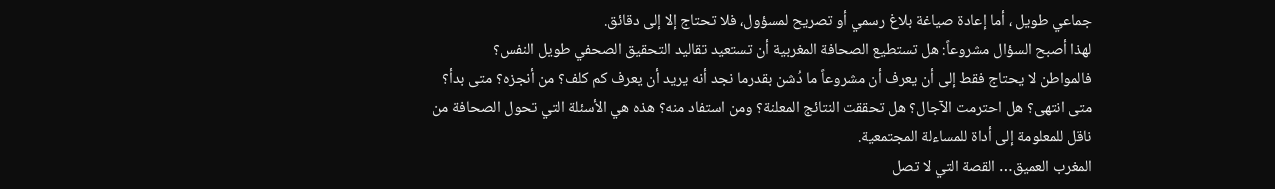جماعي طويل ، أما إعادة صياغة بلاغ رسمي أو تصريح لمسؤول، فلا تحتاج إلا إلى دقائق.
لهذا أصبح السؤال مشروعاً: هل تستطيع الصحافة المغربية أن تستعيد تقاليد التحقيق الصحفي طويل النفس؟
فالمواطن لا يحتاج فقط إلى أن يعرف أن مشروعاً ما دُشن بقدرما نجد أنه يريد أن يعرف كم كلف؟ من أنجزه؟ متى بدأ؟ متى انتهى؟ هل احترمت الآجال؟ هل تحققت النتائج المعلنة؟ ومن استفاد منه؟ هذه هي الأسئلة التي تحول الصحافة من ناقل للمعلومة إلى أداة للمساءلة المجتمعية.
المغرب العميق… القصة التي لا تصل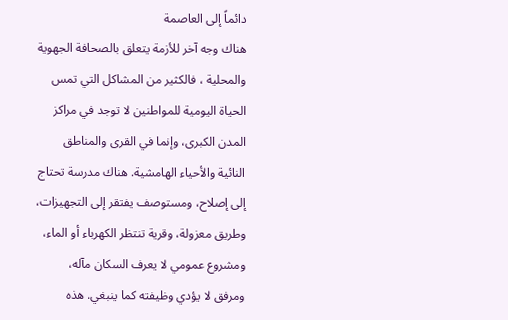دائماً إلى العاصمة
هناك وجه آخر للأزمة يتعلق بالصحافة الجهوية والمحلية ، فالكثير من المشاكل التي تمس الحياة اليومية للمواطنين لا توجد في مراكز المدن الكبرى، وإنما في القرى والمناطق النائية والأحياء الهامشية. هناك مدرسة تحتاج إلى إصلاح، ومستوصف يفتقر إلى التجهيزات، وطريق معزولة، وقرية تنتظر الكهرباء أو الماء، ومشروع عمومي لا يعرف السكان مآله، ومرفق لا يؤدي وظيفته كما ينبغي. هذه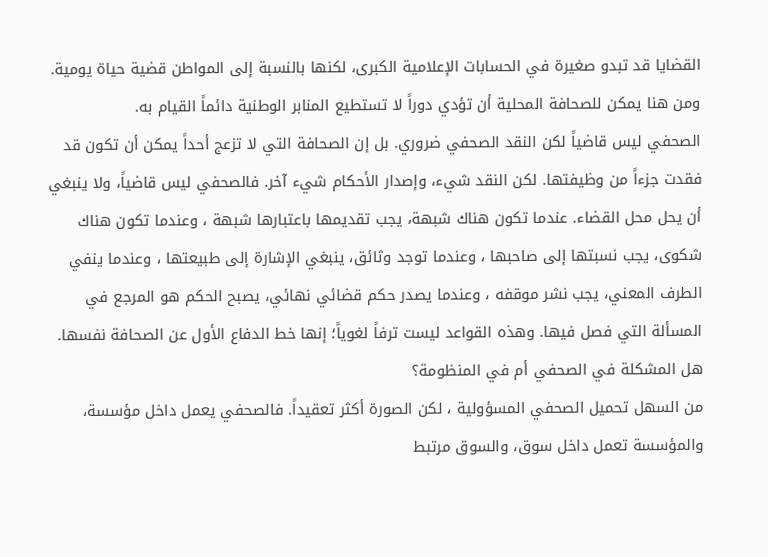القضايا قد تبدو صغيرة في الحسابات الإعلامية الكبرى، لكنها بالنسبة إلى المواطن قضية حياة يومية. ومن هنا يمكن للصحافة المحلية أن تؤدي دوراً لا تستطيع المنابر الوطنية دائماً القيام به.
الصحفي ليس قاضياً لكن النقد الصحفي ضروري. بل إن الصحافة التي لا تزعج أحداً يمكن أن تكون قد فقدت جزءاً من وظيفتها. لكن النقد شيء، وإصدار الأحكام شيء آخر. فالصحفي ليس قاضياً، ولا ينبغي أن يحل محل القضاء. عندما تكون هناك شبهة، يجب تقديمها باعتبارها شبهة ، وعندما تكون هناك شكوى، يجب نسبتها إلى صاحبها ، وعندما توجد وثائق، ينبغي الإشارة إلى طبيعتها ، وعندما ينفي الطرف المعني، يجب نشر موقفه ، وعندما يصدر حكم قضائي نهائي، يصبح الحكم هو المرجع في المسألة التي فصل فيها. وهذه القواعد ليست ترفاً لغوياً؛ إنها خط الدفاع الأول عن الصحافة نفسها.
هل المشكلة في الصحفي أم في المنظومة؟
من السهل تحميل الصحفي المسؤولية ، لكن الصورة أكثر تعقيداً. فالصحفي يعمل داخل مؤسسة، والمؤسسة تعمل داخل سوق، والسوق مرتبط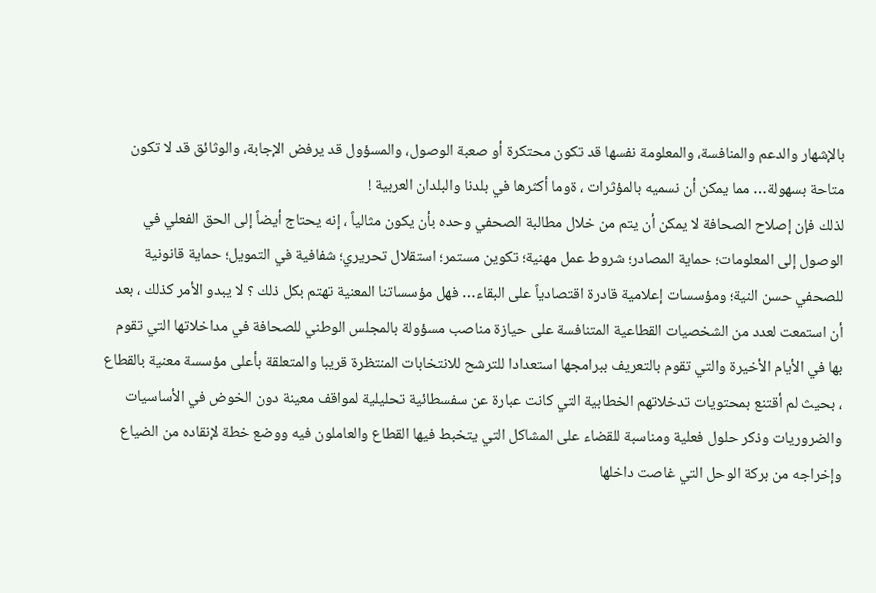بالإشهار والدعم والمنافسة، والمعلومة نفسها قد تكون محتكرة أو صعبة الوصول، والمسؤول قد يرفض الإجابة، والوثائق قد لا تكون متاحة بسهولة… مما يمكن أن نسميه بالمؤثرات ، ةوما أكثرها في بلدنا والبلدان العربية !
لذلك فإن إصلاح الصحافة لا يمكن أن يتم من خلال مطالبة الصحفي وحده بأن يكون مثالياً ، إنه يحتاج أيضاً إلى الحق الفعلي في الوصول إلى المعلومات؛ حماية المصادر؛ شروط عمل مهنية؛ تكوين مستمر؛ استقلال تحريري؛ شفافية في التمويل؛ حماية قانونية للصحفي حسن النية؛ ومؤسسات إعلامية قادرة اقتصادياً على البقاء… فهل مؤسساتنا المعنية تهتم بكل ذلك ؟ لا يبدو الأمر كذلك ، بعد أن استمعت لعدد من الشخصيات القطاعية المتنافسة على حيازة مناصب مسؤولة بالمجلس الوطني للصحافة في مداخلاتها التي تقوم بها في الأيام الأخيرة والتي تقوم بالتعريف ببرامجها استعدادا للترشح للانتخابات المنتظرة قريبا والمتعلقة بأعلى مؤسسة معنية بالقطاع ، بحيث لم أقتنع بمحتويات تدخلاتهم الخطابية التي كانت عبارة عن سفسطائية تحليلية لمواقف معينة دون الخوض في الأساسيات والضروريات وذكر حلول فعلية ومناسبة للقضاء على المشاكل التي يتخبط فيها القطاع والعاملون فيه ووضع خطة لإنقاده من الضياع وإخراجه من بركة الوحل التي غاصت داخلها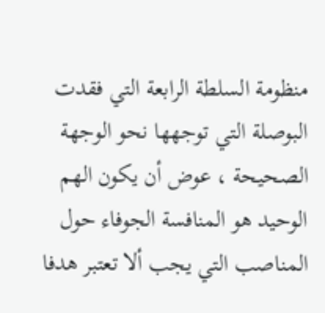منظومة السلطة الرابعة التي فقدت البوصلة التي توجهها نحو الوجهة الصحيحة ، عوض أن يكون الهم الوحيد هو المنافسة الجوفاء حول المناصب التي يجب ألا تعتبر هدفا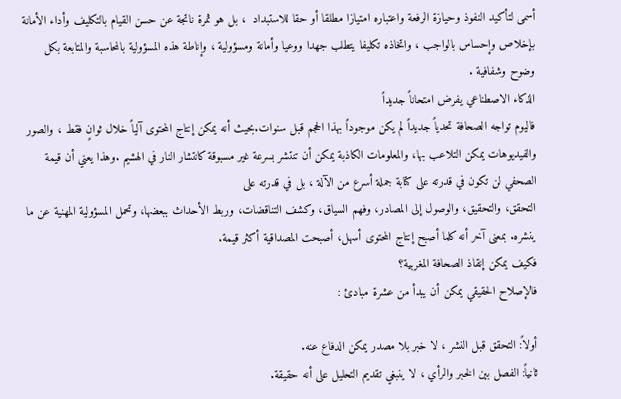أسمى لتأكيد النفوذ وحيازة الرفعة واعتباره امتيازا مطلقا أو حقا للاستبداد  ، بل هو ثمرة ناتجة عن حسن القيام بالتكليف وأداء الأمانة بإخلاص وإحساس بالواجب ، واتخاذه تكليفا يتطلب جهدا ووعيا وأمانة ومسؤولية ، وإناطة هذه المسؤولية بالمحاسبة والمتابعة بكل وضوح وشفافية .
الذكاء الاصطناعي يفرض امتحاناً جديداً
فاليوم تواجه الصحافة تحدياً جديداً لم يكن موجوداً بهذا الحجم قبل سنوات.بحيث أنه يمكن إنتاج المحتوى آلياً خلال ثوانٍ فقط ، والصور والفيديوهات يمكن التلاعب بها، والمعلومات الكاذبة يمكن أن تنتشر بسرعة غير مسبوقة كانتشار النار في الهشيم .وهذا يعني أن قيمة الصحفي لن تكون في قدرته على كتابة جملة أسرع من الآلة ، بل في قدرته على
التحقق، والتحقيق، والوصول إلى المصادر، وفهم السياق، وكشف التناقضات، وربط الأحداث ببعضها، وتحمل المسؤولية المهنية عن ما ينشره. بمعنى آخر أنه كلما أصبح إنتاج المحتوى أسهل، أصبحت المصداقية أكثر قيمة.
فكيف يمكن إنقاذ الصحافة المغربية؟
فالإصلاح الحقيقي يمكن أن يبدأ من عشرة مبادئ :

أولاً: التحقق قبل النشر ، لا خبر بلا مصدر يمكن الدفاع عنه.
ثانياً: الفصل بين الخبر والرأي ، لا ينبغي تقديم التحليل على أنه حقيقة.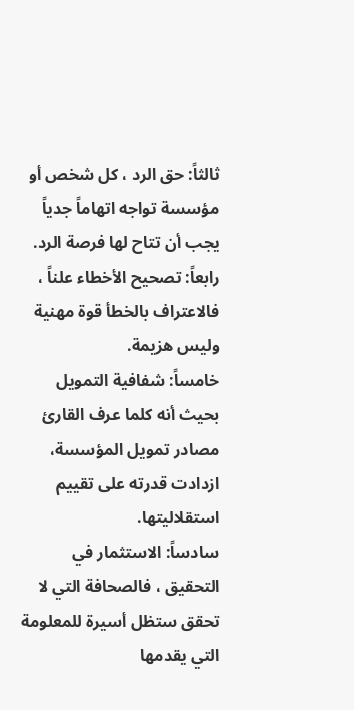ثالثاً: حق الرد ، كل شخص أو مؤسسة تواجه اتهاماً جدياً يجب أن تتاح لها فرصة الرد.
رابعاً: تصحيح الأخطاء علناً ، فالاعتراف بالخطأ قوة مهنية وليس هزيمة.
خامساً: شفافية التمويل بحيث أنه كلما عرف القارئ مصادر تمويل المؤسسة، ازدادت قدرته على تقييم استقلاليتها.
سادساً: الاستثمار في التحقيق ، فالصحافة التي لا تحقق ستظل أسيرة للمعلومة التي يقدمها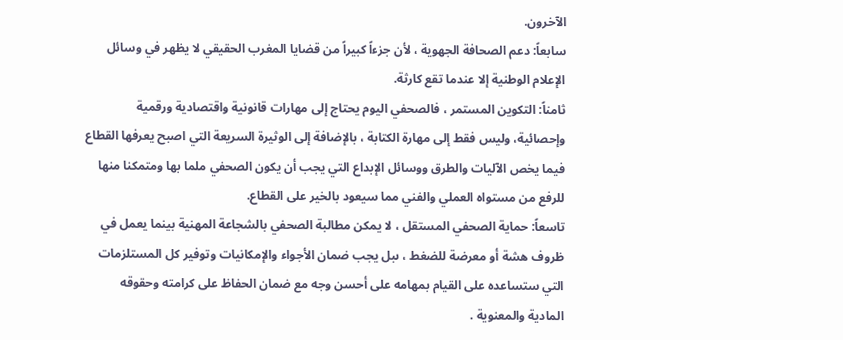الآخرون.
سابعاً: دعم الصحافة الجهوية ، لأن جزءاً كبيراً من قضايا المغرب الحقيقي لا يظهر في وسائل الإعلام الوطنية إلا عندما تقع كارثة.
ثامناً: التكوين المستمر ، فالصحفي اليوم يحتاج إلى مهارات قانونية واقتصادية ورقمية وإحصائية، وليس فقط إلى مهارة الكتابة ، بالإضافة إلى الوثيرة السريعة التي اصبح يعرفها القطاع فيما يخص الآليات والطرق ووسائل الإبداع التي يجب أن يكون الصحفي ملما بها ومتمكنا منها للرفع من مستواه العملي والفني مما سيعود بالخير على القطاع.
تاسعاً: حماية الصحفي المستقل ، لا يمكن مطالبة الصحفي بالشجاعة المهنية بينما يعمل في ظروف هشة أو معرضة للضغط ، ىبل يجب ضمان الأجواء والإمكانيات وتوفير كل المستلزمات التي ستساعده على القيام بمهامه على أحسن وجه مع ضمان الحفاظ على كرامته وحقوقه المادية والمعنوية .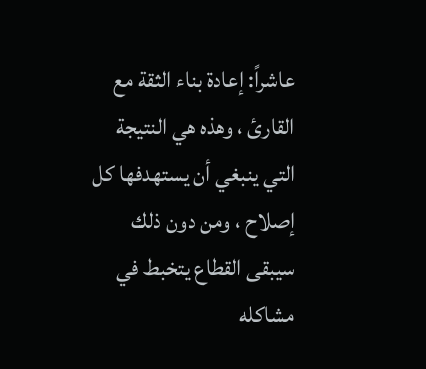عاشراً: إعادة بناء الثقة مع القارئ ، وهذه هي النتيجة التي ينبغي أن يستهدفها كل إصلاح ، ومن دون ذلك سيبقى القطاع يتخبط في مشاكله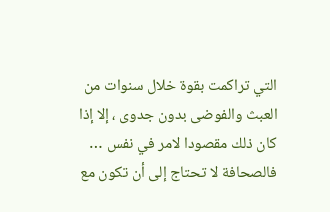التي تراكمت بقوة خلال سنوات من العبث والفوضى بدون جدوى ، إلا إذا كان ذلك مقصودا لامر في نفس …
فالصحافة لا تحتاج إلى أن تكون مع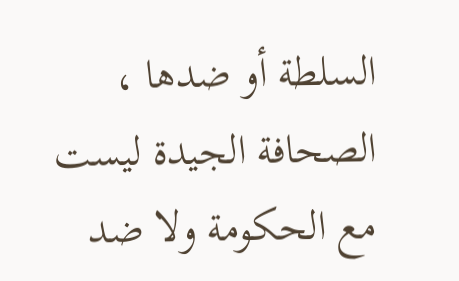السلطة أو ضدها ، الصحافة الجيدة ليست مع الحكومة ولا ضد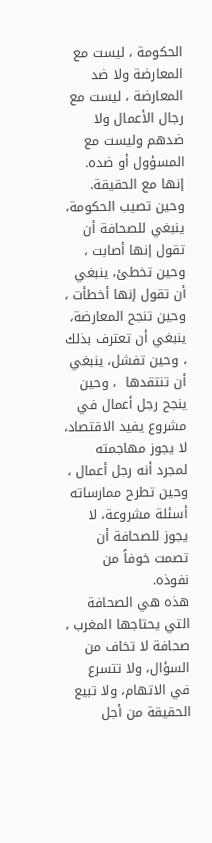الحكومة ، ليست مع المعارضة ولا ضد المعارضة ، ليست مع رجال الأعمال ولا ضدهم وليست مع المسؤول أو ضده. إنها مع الحقيقة. وحين تصيب الحكومة، ينبغي للصحافة أن تقول إنها أصابت ، وحين تخطئ، ينبغي أن تقول إنها أخطأت ، وحين تنجح المعارضة، ينبغي أن تعترف بذلك ، وحين تفشل، ينبغي أن تنتقدها  ، وحين ينجح رجل أعمال في مشروع يفيد الاقتصاد، لا يجوز مهاجمته لمجرد أنه رجل أعمال ، وحين تطرح ممارساته أسئلة مشروعة، لا يجوز للصحافة أن تصمت خوفاً من نفوذه.
هذه هي الصحافة التي يحتاجها المغرب ، صحافة لا تخاف من السؤال، ولا تتسرع في الاتهام، ولا تبيع الحقيقة من أجل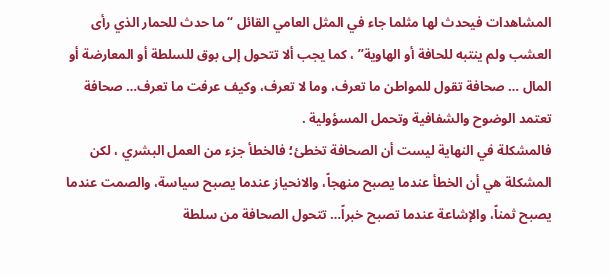المشاهدات فيحدث لها مثلما جاء في المثل العامي القائل “ما حدث للحمار الذي رأى العشب ولم ينتبه للحافة أو الهاوية” ، كما يجب ألا تتحول إلى بوق للسلطة أو المعارضة أو المال … صحافة تقول للمواطن ما تعرف، وما لا تعرف، وكيف عرفت ما تعرف… صحافة تعتمد الوضوح والشفافية وتحمل المسؤولية .
فالمشكلة في النهاية ليست أن الصحافة تخطئ؛ فالخطأ جزء من العمل البشري ، لكن المشكلة هي أن الخطأ عندما يصبح منهجاً، والانحياز عندما يصبح سياسة، والصمت عندما يصبح ثمناً، والإشاعة عندما تصبح خبراً… تتحول الصحافة من سلطة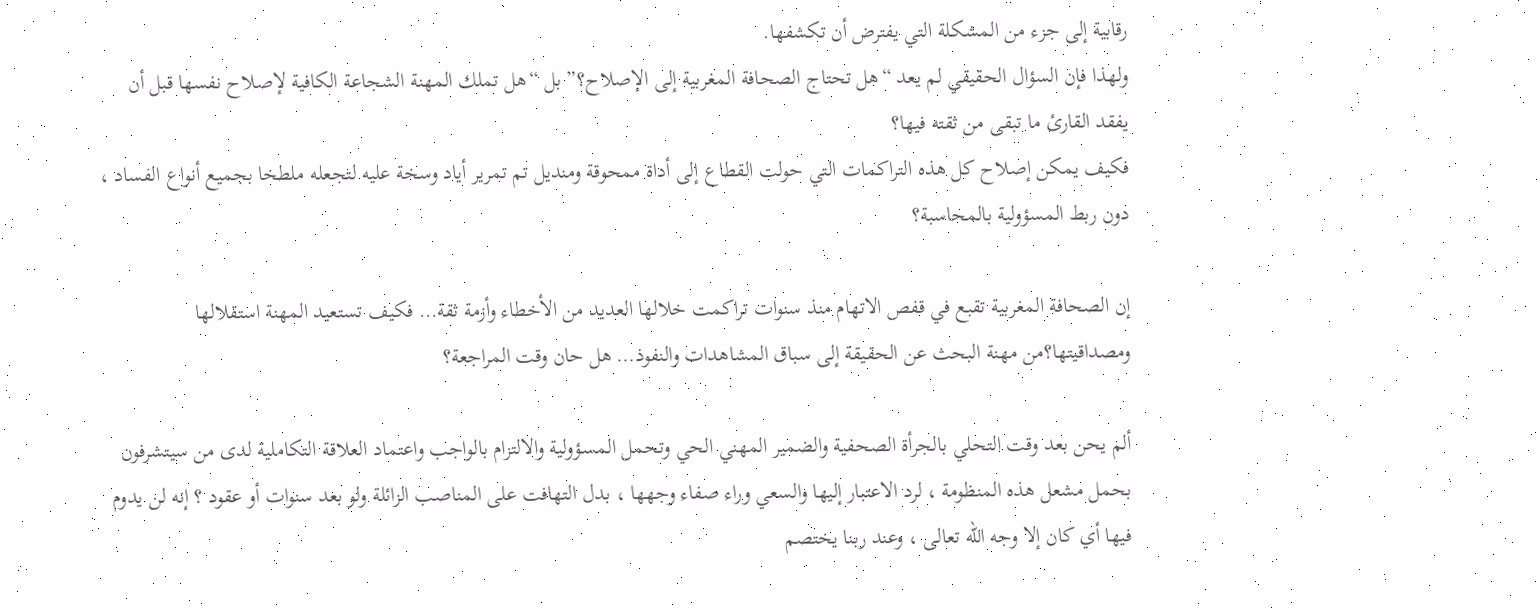رقابية إلى جزء من المشكلة التي يفترض أن تكشفها.
ولهذا فإن السؤال الحقيقي لم يعد “هل تحتاج الصحافة المغربية إلى الإصلاح؟” بل “هل تملك المهنة الشجاعة الكافية لإصلاح نفسها قبل أن يفقد القارئ ما تبقى من ثقته فيها؟
فكيف يمكن إصلاح كل هذه التراكمات التي حولت القطاع إلى أداة ممحوقة ومنديل تم تمرير أياد وسخة عليه لتجعله ملطخا بجميع أنواع الفساد ، دون ربط المسؤولية بالمحاسبة؟

إن الصحافة المغربية تقبع في قفص الاتهام منذ سنوات تراكمت خلالها العديد من الأخطاء وأزمة ثقة… فكيف تستعيد المهنة استقلالها ومصداقيتها؟من مهنة البحث عن الحقيقة إلى سباق المشاهدات والنفوذ… هل حان وقت المراجعة؟

ألم يحن بعد وقت التحلي بالجرأة الصحفية والضمير المهني الحي وتحمل المسؤولية والالتزام بالواجب واعتماد العلاقة التكاملية لدى من سيتشرفون بحمل مشعل هذه المنظومة ، لرد الاعتبار إليها والسعي وراء صفاء وجهها ، بدل التهافت على المناصب الزائلة ولو بعد سنوات أو عقود ؟ إنه لن يدوم فيها أي كان إلا وجه الله تعالى ، وعند ربنا يختصم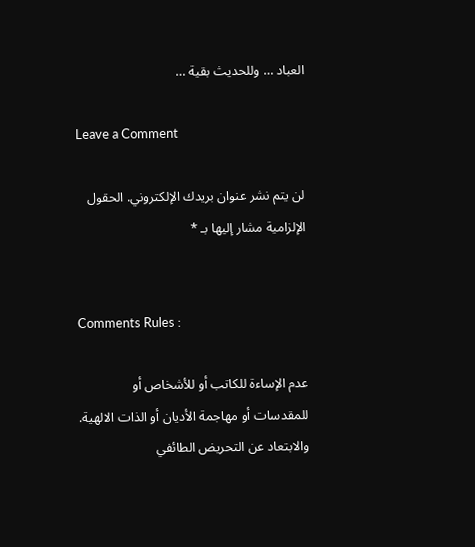العباد … وللحديث بقية …

Leave a Comment

لن يتم نشر عنوان بريدك الإلكتروني. الحقول الإلزامية مشار إليها بـ *


Comments Rules :

عدم الإساءة للكاتب أو للأشخاص أو للمقدسات أو مهاجمة الأديان أو الذات الالهية. والابتعاد عن التحريض الطائفي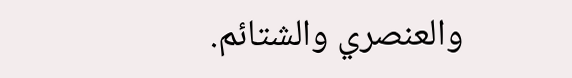والعنصري والشتائم.